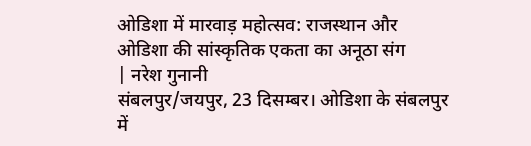ओडिशा में मारवाड़ महोत्सव: राजस्थान और ओडिशा की सांस्कृतिक एकता का अनूठा संग
| नरेश गुनानी
संबलपुर/जयपुर, 23 दिसम्बर। ओडिशा के संबलपुर में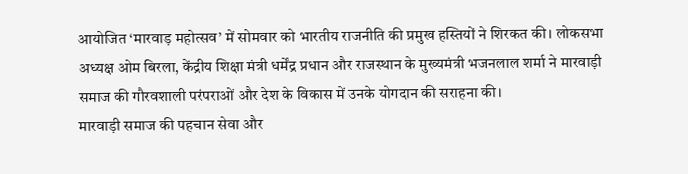आयोजित ‘मारवाड़ महोत्सव’ में सोमवार को भारतीय राजनीति की प्रमुख हस्तियों ने शिरकत की। लोकसभा अध्यक्ष ओम बिरला, केंद्रीय शिक्षा मंत्री धर्मेंद्र प्रधान और राजस्थान के मुख्यमंत्री भजनलाल शर्मा ने मारवाड़ी समाज की गौरवशाली परंपराओं और देश के विकास में उनके योगदान की सराहना की।
मारवाड़ी समाज की पहचान सेवा और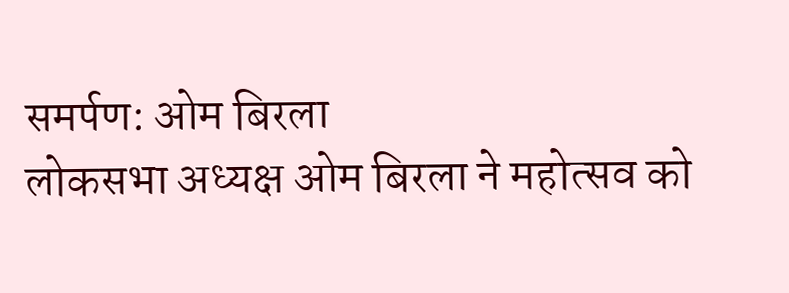समर्पण: ओम बिरला
लोकसभा अध्यक्ष ओम बिरला ने महोत्सव को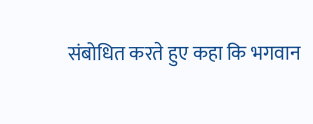संबोधित करते हुए कहा कि भगवान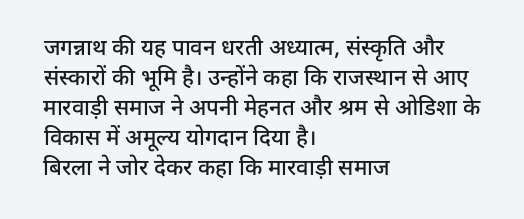जगन्नाथ की यह पावन धरती अध्यात्म, संस्कृति और संस्कारों की भूमि है। उन्होंने कहा कि राजस्थान से आए मारवाड़ी समाज ने अपनी मेहनत और श्रम से ओडिशा के विकास में अमूल्य योगदान दिया है।
बिरला ने जोर देकर कहा कि मारवाड़ी समाज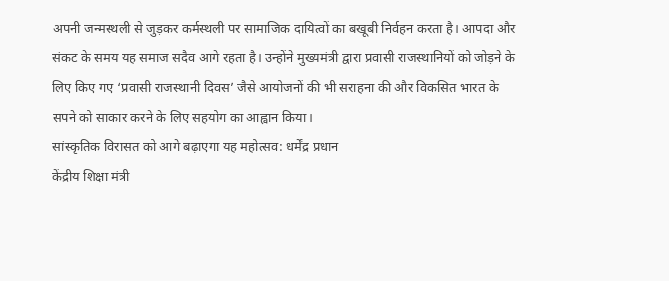अपनी जन्मस्थली से जुड़कर कर्मस्थली पर सामाजिक दायित्वों का बखूबी निर्वहन करता है। आपदा और संकट के समय यह समाज सदैव आगे रहता है। उन्होंने मुख्यमंत्री द्वारा प्रवासी राजस्थानियों को जोड़ने के लिए किए गए ‘प्रवासी राजस्थानी दिवस’ जैसे आयोजनों की भी सराहना की और विकसित भारत के सपने को साकार करने के लिए सहयोग का आह्वान किया।
सांस्कृतिक विरासत को आगे बढ़ाएगा यह महोत्सव: धर्मेंद्र प्रधान
केंद्रीय शिक्षा मंत्री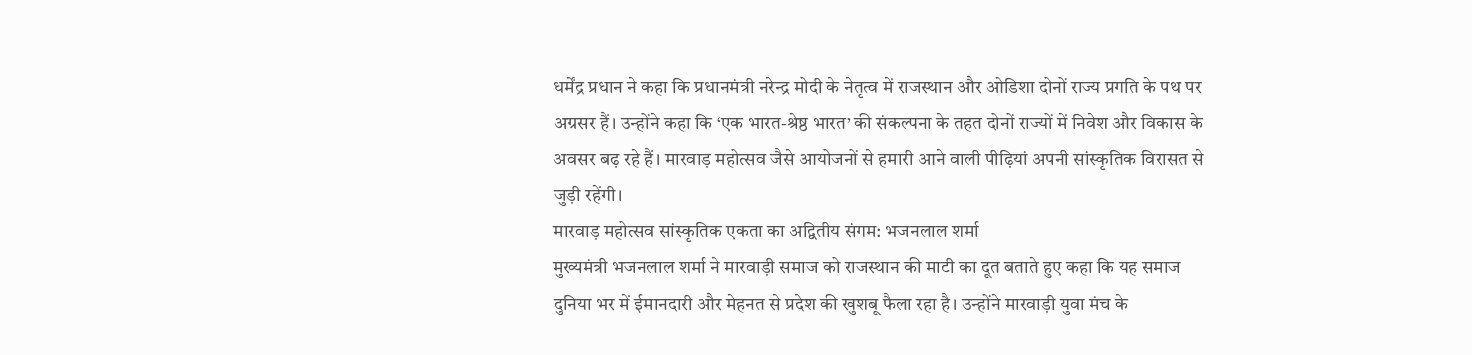धर्मेंद्र प्रधान ने कहा कि प्रधानमंत्री नरेन्द्र मोदी के नेतृत्व में राजस्थान और ओडिशा दोनों राज्य प्रगति के पथ पर अग्रसर हैं। उन्होंने कहा कि ‘एक भारत-श्रेष्ठ भारत’ की संकल्पना के तहत दोनों राज्यों में निवेश और विकास के अवसर बढ़ रहे हैं। मारवाड़ महोत्सव जैसे आयोजनों से हमारी आने वाली पीढ़ियां अपनी सांस्कृतिक विरासत से जुड़ी रहेंगी।
मारवाड़ महोत्सव सांस्कृतिक एकता का अद्वितीय संगम: भजनलाल शर्मा
मुख्यमंत्री भजनलाल शर्मा ने मारवाड़ी समाज को राजस्थान की माटी का दूत बताते हुए कहा कि यह समाज दुनिया भर में ईमानदारी और मेहनत से प्रदेश की खुशबू फैला रहा है। उन्होंने मारवाड़ी युवा मंच के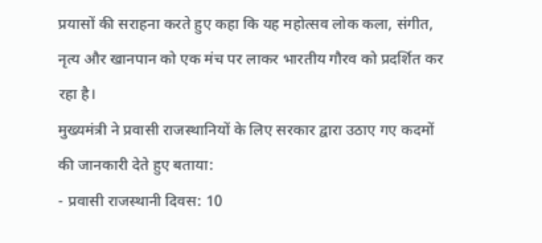प्रयासों की सराहना करते हुए कहा कि यह महोत्सव लोक कला, संगीत, नृत्य और खानपान को एक मंच पर लाकर भारतीय गौरव को प्रदर्शित कर रहा है।
मुख्यमंत्री ने प्रवासी राजस्थानियों के लिए सरकार द्वारा उठाए गए कदमों की जानकारी देते हुए बताया:
- प्रवासी राजस्थानी दिवस: 10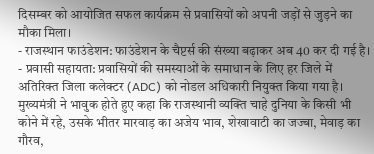दिसम्बर को आयोजित सफल कार्यक्रम से प्रवासियों को अपनी जड़ों से जुड़ने का मौका मिला।
- राजस्थान फाउंडेशन: फाउंडेशन के चैप्टर्स की संख्या बढ़ाकर अब 40 कर दी गई है।
- प्रवासी सहायता: प्रवासियों की समस्याओं के समाधान के लिए हर जिले में अतिरिक्त जिला कलेक्टर (ADC) को नोडल अधिकारी नियुक्त किया गया है।
मुख्यमंत्री ने भावुक होते हुए कहा कि राजस्थानी व्यक्ति चाहे दुनिया के किसी भी कोने में रहे, उसके भीतर मारवाड़ का अजेय भाव, शेखावाटी का जज्बा, मेवाड़ का गौरव,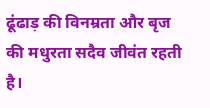ढूंढाड़ की विनम्रता और बृज की मधुरता सदैव जीवंत रहती है।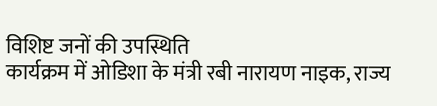विशिष्ट जनों की उपस्थिति
कार्यक्रम में ओडिशा के मंत्री रबी नारायण नाइक, राज्य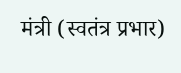मंत्री (स्वतंत्र प्रभार)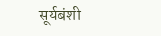सूर्यबंशी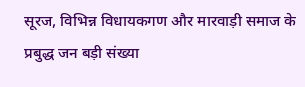सूरज, विभिन्न विधायकगण और मारवाड़ी समाज के प्रबुद्ध जन बड़ी संख्या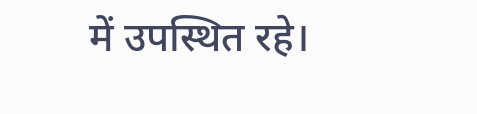में उपस्थित रहे।